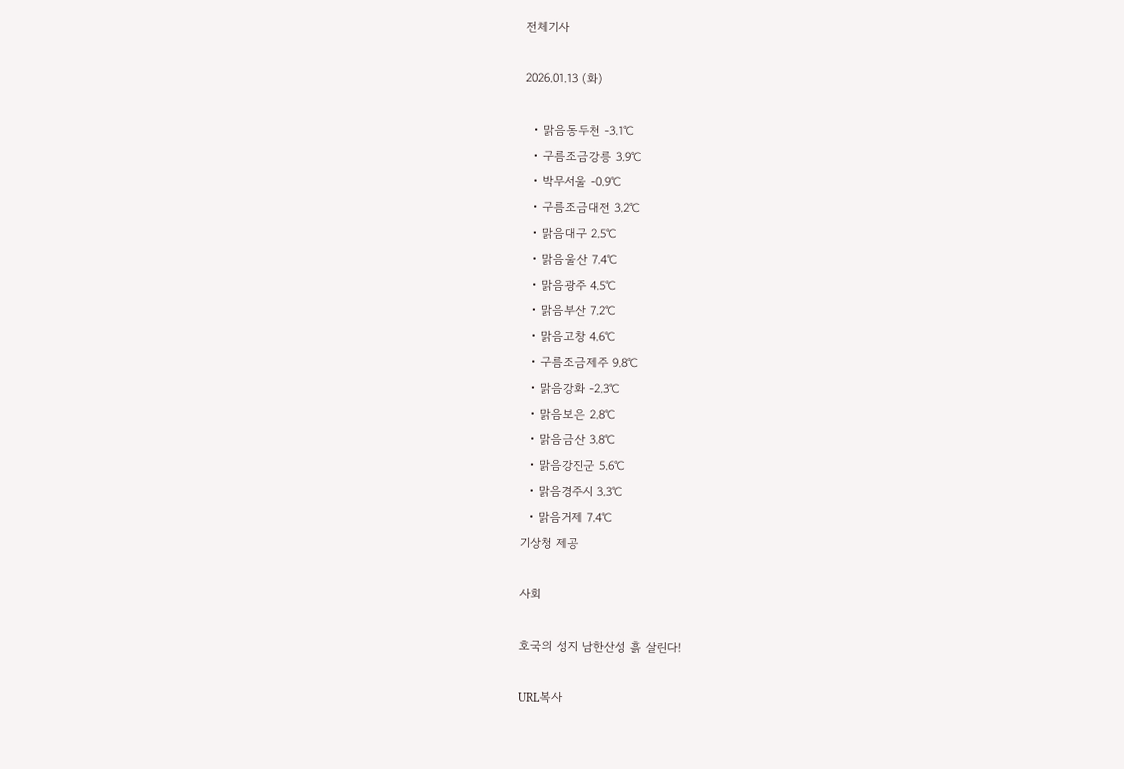전체기사

2026.01.13 (화)

  • 맑음동두천 -3.1℃
  • 구름조금강릉 3.9℃
  • 박무서울 -0.9℃
  • 구름조금대전 3.2℃
  • 맑음대구 2.5℃
  • 맑음울산 7.4℃
  • 맑음광주 4.5℃
  • 맑음부산 7.2℃
  • 맑음고창 4.6℃
  • 구름조금제주 9.8℃
  • 맑음강화 -2.3℃
  • 맑음보은 2.8℃
  • 맑음금산 3.8℃
  • 맑음강진군 5.6℃
  • 맑음경주시 3.3℃
  • 맑음거제 7.4℃
기상청 제공

사회

호국의 성지 남한산성 흙 살린다!

URL복사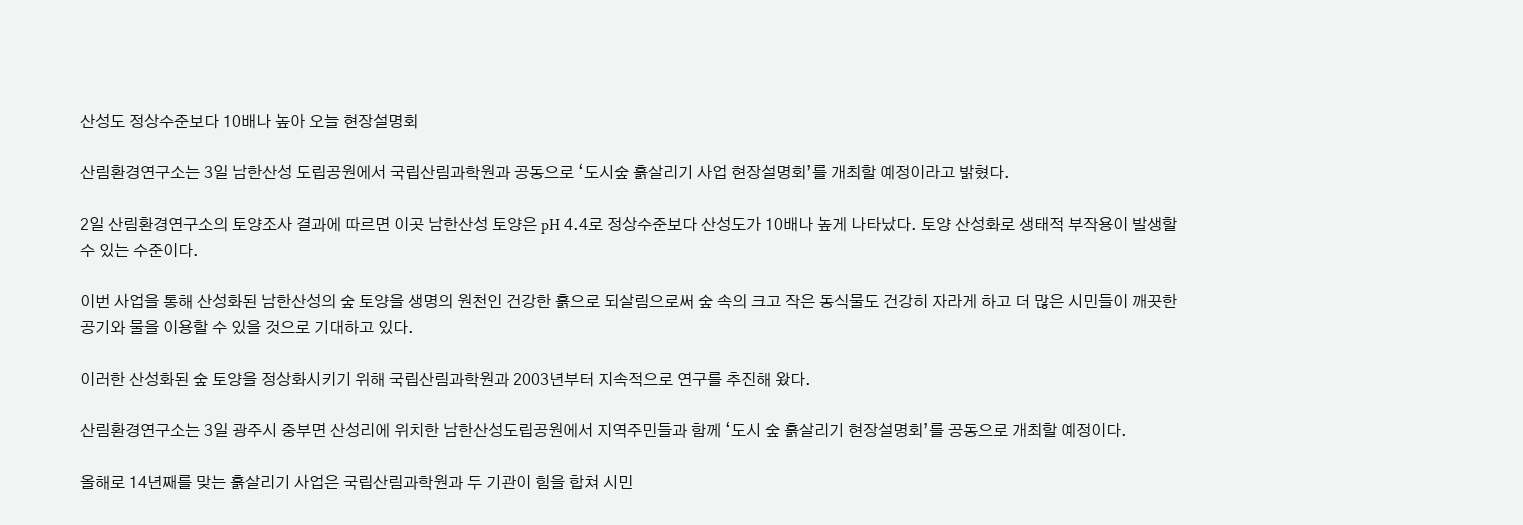산성도 정상수준보다 10배나 높아 오늘 현장설명회

산림환경연구소는 3일 남한산성 도립공원에서 국립산림과학원과 공동으로 ‘도시숲 흙살리기 사업 현장설명회’를 개최할 예정이라고 밝혔다.

2일 산림환경연구소의 토양조사 결과에 따르면 이곳 남한산성 토양은 pH 4.4로 정상수준보다 산성도가 10배나 높게 나타났다. 토양 산성화로 생태적 부작용이 발생할 수 있는 수준이다.

이번 사업을 통해 산성화된 남한산성의 숲 토양을 생명의 원천인 건강한 흙으로 되살림으로써 숲 속의 크고 작은 동식물도 건강히 자라게 하고 더 많은 시민들이 깨끗한 공기와 물을 이용할 수 있을 것으로 기대하고 있다.

이러한 산성화된 숲 토양을 정상화시키기 위해 국립산림과학원과 2003년부터 지속적으로 연구를 추진해 왔다.

산림환경연구소는 3일 광주시 중부면 산성리에 위치한 남한산성도립공원에서 지역주민들과 함께 ‘도시 숲 흙살리기 현장설명회’를 공동으로 개최할 예정이다.

올해로 14년째를 맞는 흙살리기 사업은 국립산림과학원과 두 기관이 힘을 합쳐 시민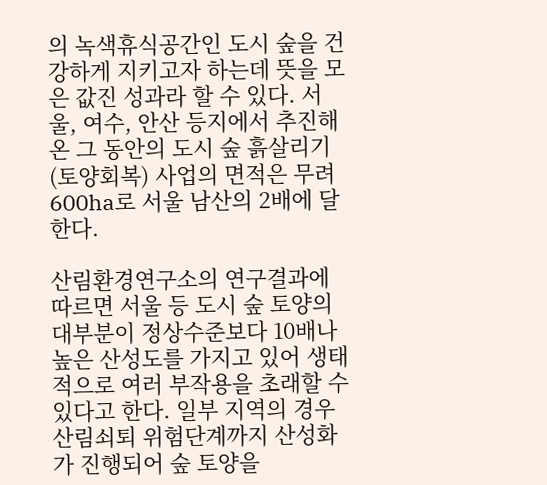의 녹색휴식공간인 도시 숲을 건강하게 지키고자 하는데 뜻을 모은 값진 성과라 할 수 있다. 서울, 여수, 안산 등지에서 추진해온 그 동안의 도시 숲 흙살리기(토양회복) 사업의 면적은 무려 600ha로 서울 남산의 2배에 달한다.

산림환경연구소의 연구결과에 따르면 서울 등 도시 숲 토양의 대부분이 정상수준보다 10배나 높은 산성도를 가지고 있어 생태적으로 여러 부작용을 초래할 수 있다고 한다. 일부 지역의 경우 산림쇠퇴 위험단계까지 산성화가 진행되어 숲 토양을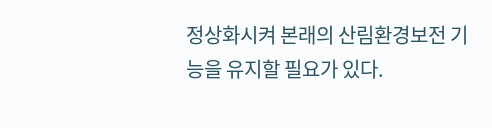정상화시켜 본래의 산림환경보전 기능을 유지할 필요가 있다.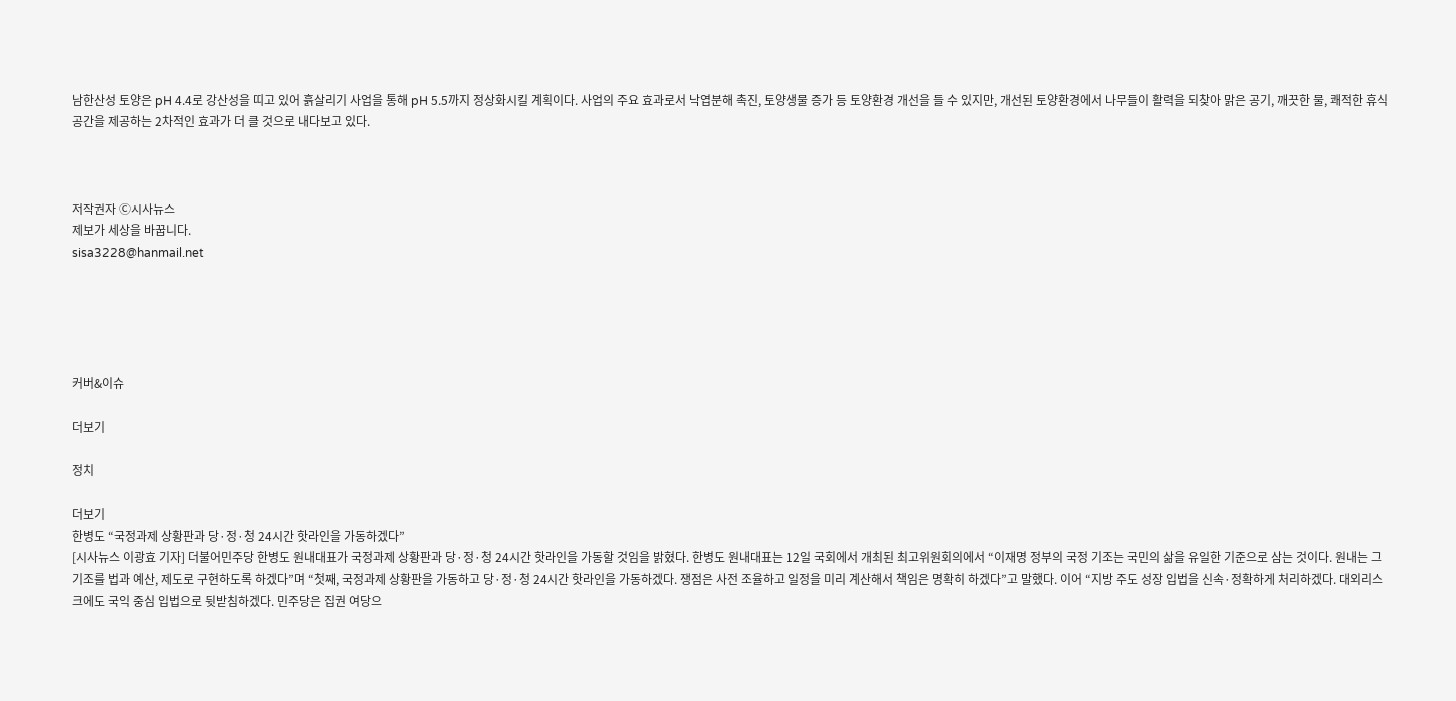남한산성 토양은 pH 4.4로 강산성을 띠고 있어 흙살리기 사업을 통해 pH 5.5까지 정상화시킬 계획이다. 사업의 주요 효과로서 낙엽분해 촉진, 토양생물 증가 등 토양환경 개선을 들 수 있지만, 개선된 토양환경에서 나무들이 활력을 되찾아 맑은 공기, 깨끗한 물, 쾌적한 휴식공간을 제공하는 2차적인 효과가 더 클 것으로 내다보고 있다.



저작권자 Ⓒ시사뉴스
제보가 세상을 바꿉니다.
sisa3228@hanmail.net





커버&이슈

더보기

정치

더보기
한병도 “국정과제 상황판과 당·정·청 24시간 핫라인을 가동하겠다”
[시사뉴스 이광효 기자] 더불어민주당 한병도 원내대표가 국정과제 상황판과 당·정·청 24시간 핫라인을 가동할 것임을 밝혔다. 한병도 원내대표는 12일 국회에서 개최된 최고위원회의에서 “이재명 정부의 국정 기조는 국민의 삶을 유일한 기준으로 삼는 것이다. 원내는 그 기조를 법과 예산, 제도로 구현하도록 하겠다”며 “첫째, 국정과제 상황판을 가동하고 당·정·청 24시간 핫라인을 가동하겠다. 쟁점은 사전 조율하고 일정을 미리 계산해서 책임은 명확히 하겠다”고 말했다. 이어 “지방 주도 성장 입법을 신속·정확하게 처리하겠다. 대외리스크에도 국익 중심 입법으로 뒷받침하겠다. 민주당은 집권 여당으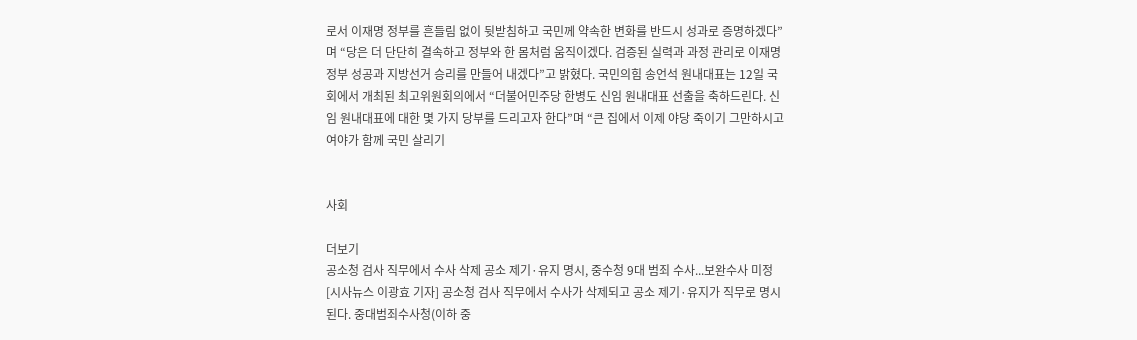로서 이재명 정부를 흔들림 없이 뒷받침하고 국민께 약속한 변화를 반드시 성과로 증명하겠다”며 “당은 더 단단히 결속하고 정부와 한 몸처럼 움직이겠다. 검증된 실력과 과정 관리로 이재명 정부 성공과 지방선거 승리를 만들어 내겠다”고 밝혔다. 국민의힘 송언석 원내대표는 12일 국회에서 개최된 최고위원회의에서 “더불어민주당 한병도 신임 원내대표 선출을 축하드린다. 신임 원내대표에 대한 몇 가지 당부를 드리고자 한다”며 “큰 집에서 이제 야당 죽이기 그만하시고 여야가 함께 국민 살리기


사회

더보기
공소청 검사 직무에서 수사 삭제 공소 제기·유지 명시, 중수청 9대 범죄 수사...보완수사 미정
[시사뉴스 이광효 기자] 공소청 검사 직무에서 수사가 삭제되고 공소 제기·유지가 직무로 명시된다. 중대범죄수사청(이하 중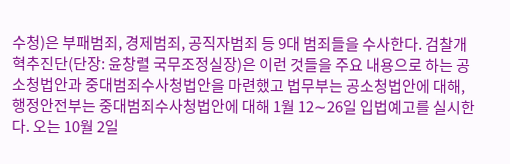수청)은 부패범죄, 경제범죄, 공직자범죄 등 9대 범죄들을 수사한다. 검찰개혁추진단(단장: 윤창렬 국무조정실장)은 이런 것들을 주요 내용으로 하는 공소청법안과 중대범죄수사청법안을 마련했고 법무부는 공소청법안에 대해, 행정안전부는 중대범죄수사청법안에 대해 1월 12∼26일 입법예고를 실시한다. 오는 10월 2일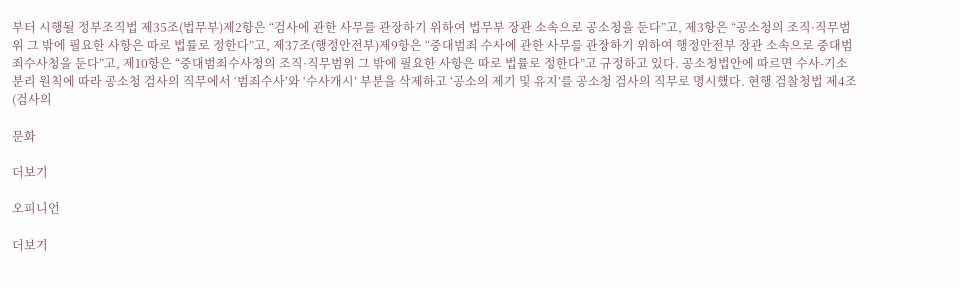부터 시행될 정부조직법 제35조(법무부)제2항은 “검사에 관한 사무를 관장하기 위하여 법무부 장관 소속으로 공소청을 둔다”고, 제3항은 “공소청의 조직·직무범위 그 밖에 필요한 사항은 따로 법률로 정한다”고, 제37조(행정안전부)제9항은 “중대범죄 수사에 관한 사무를 관장하기 위하여 행정안전부 장관 소속으로 중대범죄수사청을 둔다”고, 제10항은 “중대범죄수사청의 조직·직무범위 그 밖에 필요한 사항은 따로 법률로 정한다”고 규정하고 있다. 공소청법안에 따르면 수사-기소 분리 원칙에 따라 공소청 검사의 직무에서 ‘범죄수사’와 ‘수사개시’ 부분을 삭제하고 ‘공소의 제기 및 유지’를 공소청 검사의 직무로 명시했다. 현행 검찰청법 제4조(검사의

문화

더보기

오피니언

더보기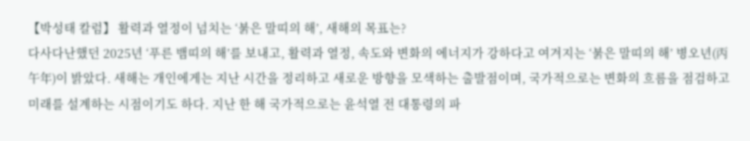【박성태 칼럼】 활력과 열정이 넘치는 ‘붉은 말띠의 해’, 새해의 목표는?
다사다난했던 2025년 ‘푸른 뱀띠의 해’를 보내고, 활력과 열정, 속도와 변화의 에너지가 강하다고 여겨지는 ‘붉은 말띠의 해’ 병오년(丙午年)이 밝았다. 새해는 개인에게는 지난 시간을 정리하고 새로운 방향을 모색하는 출발점이며, 국가적으로는 변화의 흐름을 점검하고 미래를 설계하는 시점이기도 하다. 지난 한 해 국가적으로는 윤석열 전 대통령의 파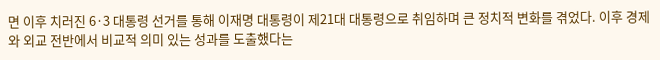면 이후 치러진 6·3 대통령 선거를 통해 이재명 대통령이 제21대 대통령으로 취임하며 큰 정치적 변화를 겪었다. 이후 경제와 외교 전반에서 비교적 의미 있는 성과를 도출했다는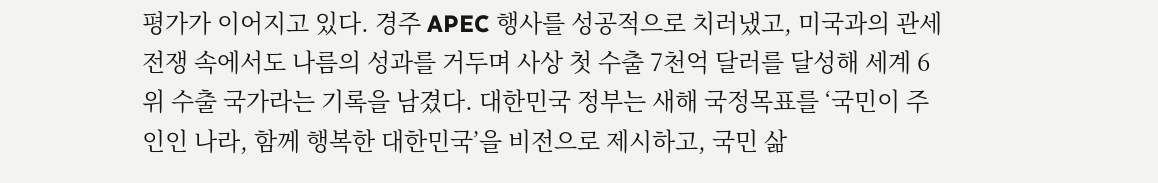평가가 이어지고 있다. 경주 APEC 행사를 성공적으로 치러냈고, 미국과의 관세 전쟁 속에서도 나름의 성과를 거두며 사상 첫 수출 7천억 달러를 달성해 세계 6위 수출 국가라는 기록을 남겼다. 대한민국 정부는 새해 국정목표를 ‘국민이 주인인 나라, 함께 행복한 대한민국’을 비전으로 제시하고, 국민 삶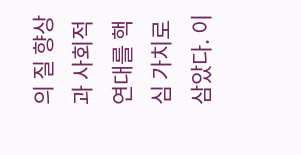의 질 향상과 사회적 연대를 핵심 가치로 삼았다. 이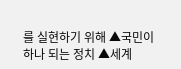를 실현하기 위해 ▲국민이 하나 되는 정치 ▲세계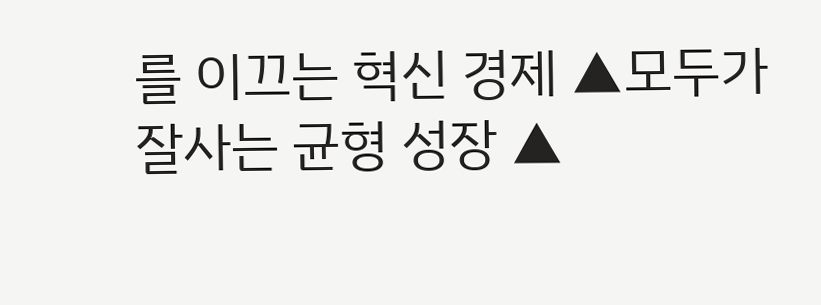를 이끄는 혁신 경제 ▲모두가 잘사는 균형 성장 ▲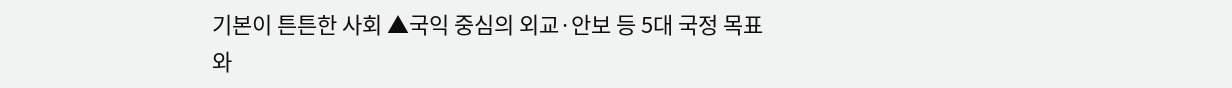기본이 튼튼한 사회 ▲국익 중심의 외교·안보 등 5대 국정 목표와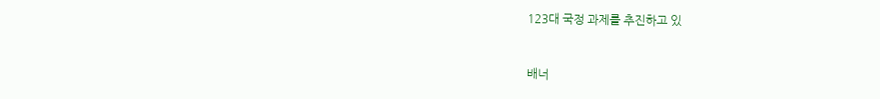123대 국정 과제를 추진하고 있


배너